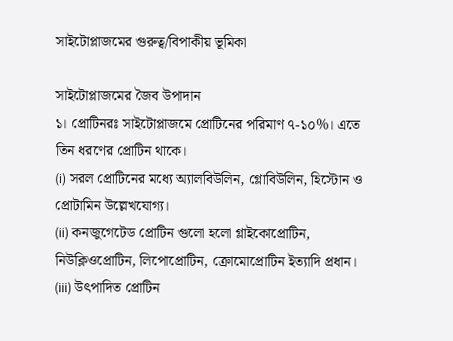সাইটোপ্লাজমের গুরুত্ব/বিপাকীয় ভূমিকা

সাইটোপ্লাজমের জৈব উপাদান
১। প্রোটিনরঃ সাইটোপ্লাজমে প্রোটিনের পরিমাণ ৭-১০%। এতে তিন ধরণের প্রোটিন থাকে।
(i) সরল প্রোটিনের মধ্যে অ্যালবিউলিন, গ্লোবিউলিন, হিস্টোন ও প্রোটামিন উল্লেখযোগ্য।
(ii) কনজুগেটেড প্রোটিন গুলো হলো গ্লাইকোপ্রোটিন, নিউক্লিওপ্রোটিন, লিপোপ্রোটিন, ক্রোমোপ্রোটিন ইত্যাদি প্রধান।
(iii) উৎপাদিত প্রোটিন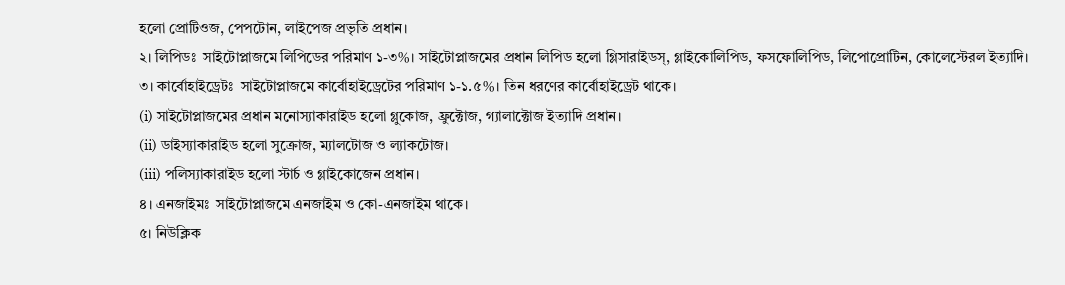হলো প্রোটিওজ, পেপটোন, লাইপেজ প্রভৃতি প্রধান।
২। লিপিডঃ  সাইটোপ্লাজমে লিপিডের পরিমাণ ১-৩%। সাইটোপ্লাজমের প্রধান লিপিড হলো গ্লিসারাইডস্, গ্লাইকোলিপিড, ফসফোলিপিড, লিপোপ্রোটিন, কোলেস্টেরল ইত্যাদি।
৩। কার্বোহাইড্রেটঃ  সাইটোপ্লাজমে কার্বোহাইড্রেটের পরিমাণ ১-১.৫%। তিন ধরণের কার্বোহাইড্রেট থাকে।
(i) সাইটোপ্লাজমের প্রধান মনোস্যাকারাইড হলো গ্লুকোজ, ফ্রুক্টোজ, গ্যালাক্টোজ ইত্যাদি প্রধান।
(ii) ডাইস্যাকারাইড হলো সুক্রোজ, ম্যালটোজ ও ল্যাকটোজ।
(iii) পলিস্যাকারাইড হলো স্টার্চ ও গ্লাইকোজেন প্রধান।
৪। এনজাইমঃ  সাইটোপ্লাজমে এনজাইম ও কো-এনজাইম থাকে।
৫। নিউক্লিক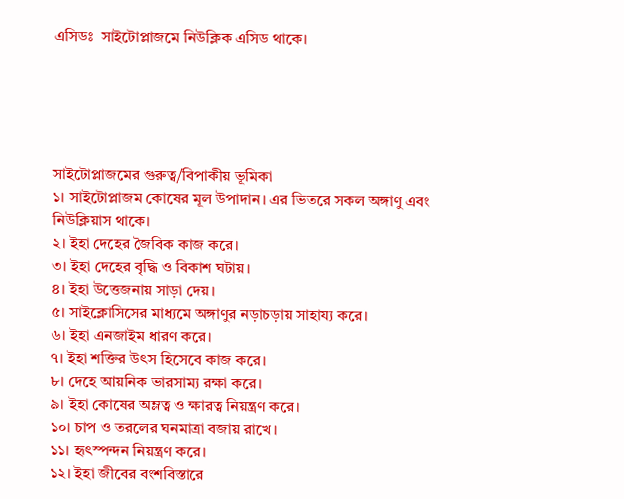এসিডঃ  সাইটোপ্লাজমে নিউক্লিক এসিড থাকে।





সাইটোপ্লাজমের গুরুত্ব/বিপাকীয় ভূমিকা
১। সাইটোপ্লাজম কোষের মূল উপাদান। এর ভিতরে সকল অঙ্গাণু এবং নিউক্লিয়াস থাকে।
২। ইহা দেহের জৈবিক কাজ করে।
৩। ইহা দেহের বৃদ্ধি ও বিকাশ ঘটায়।
৪। ইহা উত্তেজনায় সাড়া দেয়।
৫। সাইক্লোসিসের মাধ্যমে অঙ্গাণুর নড়াচড়ায় সাহায্য করে।
৬। ইহা এনজাইম ধারণ করে।
৭। ইহা শক্তির উৎস হিসেবে কাজ করে।
৮। দেহে আয়নিক ভারসাম্য রক্ষা করে।
৯। ইহা কোষের অম্লত্ব ও ক্ষারত্ব নিয়ন্ত্রণ করে।
১০। চাপ ও তরলের ঘনমাত্রা বজায় রাখে।
১১। হৃৎস্পন্দন নিয়ন্ত্রণ করে।
১২। ইহা জীবের বংশবিস্তারে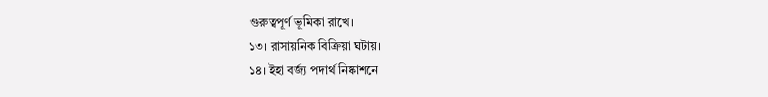গুরুত্বপূর্ণ ভূমিকা রাখে।
১৩। রাসায়নিক বিক্রিয়া ঘটায়।
১৪। ইহা বর্জ্য পদার্থ নিষ্কাশনে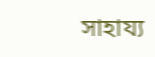সাহায্য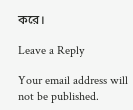করে।

Leave a Reply

Your email address will not be published.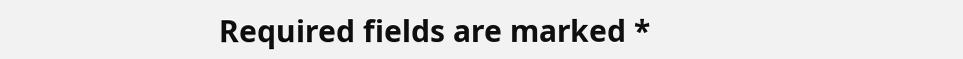Required fields are marked *